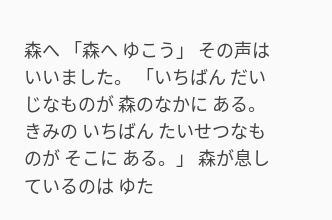森へ 「森へ ゆこう」 その声は いいました。 「いちばん だいじなものが 森のなかに ある。 きみの いちばん たいせつなものが そこに ある。」 森が息しているのは ゆた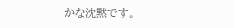かな沈黙です。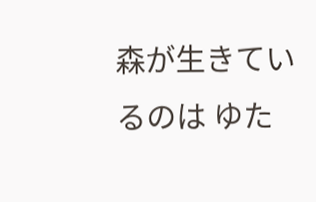森が生きているのは ゆた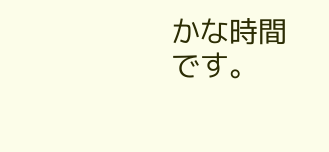かな時間です。